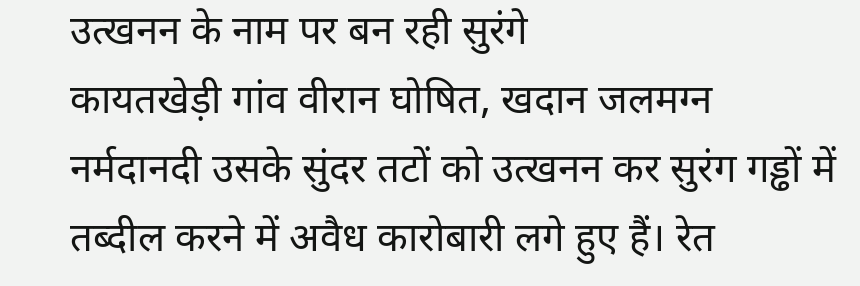उत्खनन के नाम पर बन रही सुरंगे
कायतखेड़ी गांव वीरान घोषित, खदान जलमग्न
नर्मदानदी उसके सुंदर तटों को उत्खनन कर सुरंग गड्ढों में तब्दील करने में अवैध कारोबारी लगे हुए हैं। रेत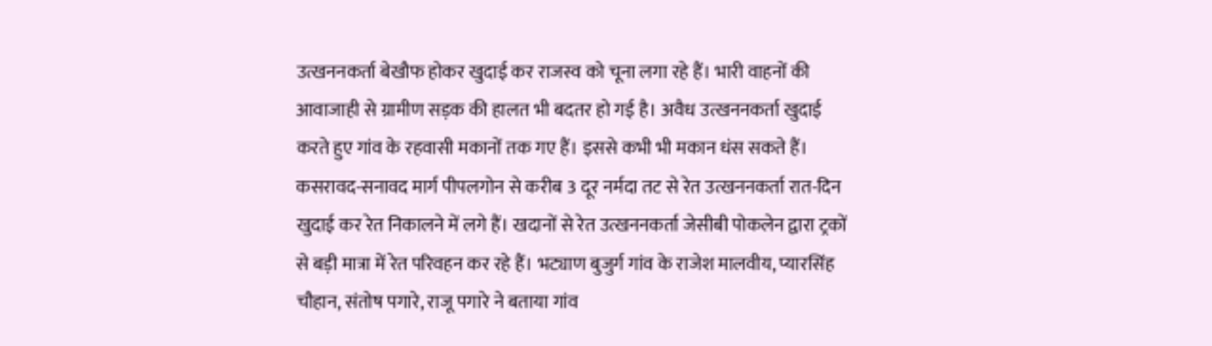उत्खननकर्ता बेखौफ होकर खुदाई कर राजस्व को चूना लगा रहे हैं। भारी वाहनों की आवाजाही से ग्रामीण सड़क की हालत भी बदतर हो गई है। अवैध उत्खननकर्ता खुदाई करते हुए गांव के रहवासी मकानों तक गए हैं। इससे कभी भी मकान धंस सकते हैं।
कसरावद-सनावद मार्ग पीपलगोन से करीब 3 दूर नर्मदा तट से रेत उत्खननकर्ता रात-दिन खुदाई कर रेत निकालने में लगे हैं। खदानों से रेत उत्खननकर्ता जेसीबी पोकलेन द्वारा ट्रकों से बड़ी मात्रा में रेत परिवहन कर रहे हैं। भट्याण बुजुर्ग गांव के राजेश मालवीय, प्यारसिंह चौहान, संतोष पगारे, राजू पगारे ने बताया गांव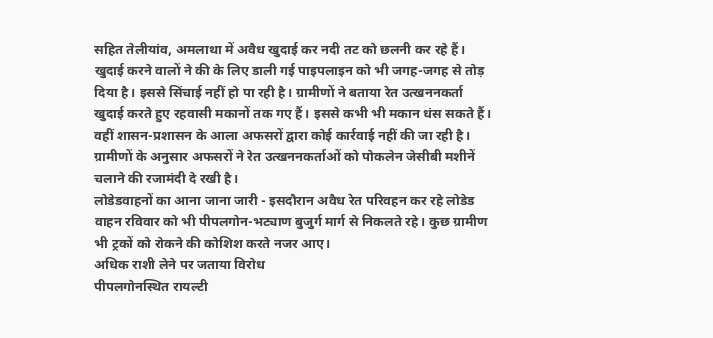सहित तेलीयांव, अमलाथा में अवैध खुदाई कर नदी तट को छलनी कर रहे हैं। खुदाई करने वालों ने की के लिए डाली गई पाइपलाइन को भी जगह-जगह से तोड़ दिया है। इससे सिंचाई नहीं हो पा रही है। ग्रामीणों ने बताया रेत उत्खननकर्ता खुदाई करते हुए रहवासी मकानों तक गए हैं। इससे कभी भी मकान धंस सकते हैं। वहीं शासन-प्रशासन के आला अफसरों द्वारा कोई कार्रवाई नहीं की जा रही है। ग्रामीणों के अनुसार अफसरों ने रेत उत्खननकर्ताओं को पोकलेन जेसीबी मशीनें चलाने की रजामंदी दे रखी है।
लोडेडवाहनों का आना जाना जारी - इसदौरान अवैध रेत परिवहन कर रहे लोडेड वाहन रविवार को भी पीपलगोन-भट्याण बुजुर्ग मार्ग से निकलते रहे। कुछ ग्रामीण भी ट्रकों को रोकने की कोशिश करते नजर आए।
अधिक राशी लेने पर जताया विरोध
पीपलगोनस्थित रायल्टी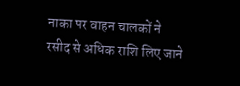नाका पर वाहन चालकों ने रसीद से अधिक राशि लिए जाने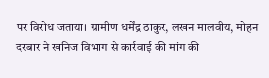पर विरोध जताया। ग्रामीण धर्मेंद्र ठाकुर, लखन मालवीय, मोहन दरबार ने खनिज विभाग से कार्रवाई की मांग की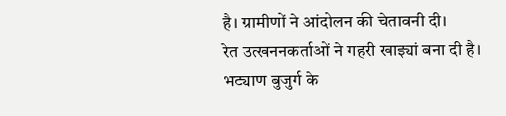है। ग्रामीणों ने आंदोलन की चेतावनी दी।
रेत उत्खननकर्ताओं ने गहरी खाइ्यां बना दी है।
भट्याण बुजुर्ग के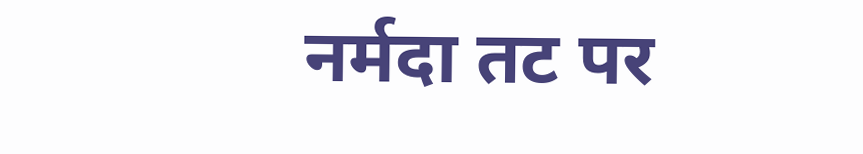नर्मदा तट पर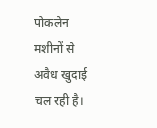पोकलेन मशीनों से अवैध खुदाई चल रही है।